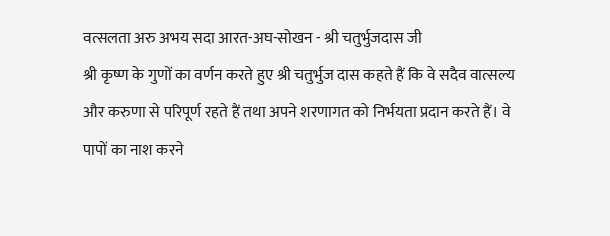वत्सलता अरु अभय सदा आरत-अघ-सोखन - श्री चतुर्भुजदास जी
श्री कृष्ण के गुणों का वर्णन करते हुए श्री चतुर्भुज दास कहते हैं कि वे सदैव वात्सल्य और करुणा से परिपूर्ण रहते हैं तथा अपने शरणागत को निर्भयता प्रदान करते हैं। वे पापों का नाश करने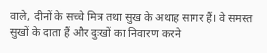वाले, दीनों के सच्चे मित्र तथा सुख के अथाह सागर हैं। वे समस्त सुखों के दाता हैं और दुःखों का निवारण करने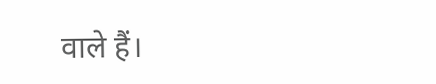वाले हैं।